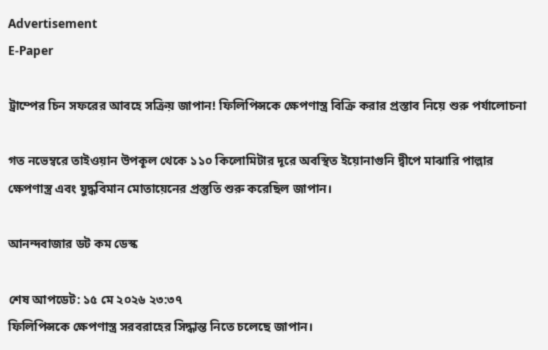Advertisement
E-Paper

ট্রাম্পের চিন সফরের আবহে সক্রিয় জাপান! ফিলিপিন্সকে ক্ষেপণাস্ত্র বিক্রি করার প্রস্তাব নিয়ে শুরু পর্যালোচনা

গত নভেম্বরে তাইওয়ান উপকূল থেকে ১১০ কিলোমিটার দূরে অবস্থিত ইয়োনাগুনি দ্বীপে মাঝারি পাল্লার ক্ষেপণাস্ত্র এবং যুদ্ধবিমান মোতায়েনের প্রস্তুতি শুরু করেছিল জাপান।

আনন্দবাজার ডট কম ডেস্ক

শেষ আপডেট: ১৫ মে ২০২৬ ২৩:৩৭
ফিলিপিন্সকে ক্ষেপণাস্ত্র সরবরাহের সিদ্ধান্ত নিতে চলেছে জাপান।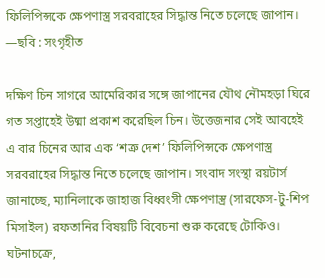ফিলিপিন্সকে ক্ষেপণাস্ত্র সরবরাহের সিদ্ধান্ত নিতে চলেছে জাপান। —ছবি : সংগৃহীত

দক্ষিণ চিন সাগরে আমেরিকার সঙ্গে জাপানের যৌথ নৌমহড়া ঘিরে গত সপ্তাহেই উষ্মা প্রকাশ করেছিল চিন। উত্তেজনার সেই আবহেই এ বার চিনের আর এক ‘শত্রু দেশ’ ফিলিপিন্সকে ক্ষেপণাস্ত্র সরবরাহের সিদ্ধান্ত নিতে চলেছে জাপান। সংবাদ সংস্থা রয়টার্স জানাচ্ছে, ম্যানিলাকে জাহাজ বিধ্বংসী ক্ষেপণাস্ত্র (সারফেস-টু-শিপ মিসাইল) রফতানির বিষয়টি বিবেচনা শুরু করেছে টোকিও। ঘটনাচক্রে,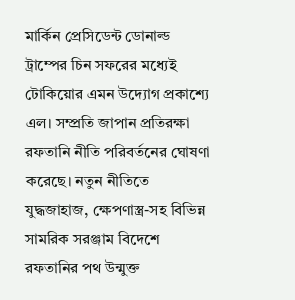মার্কিন প্রেসিডেন্ট ডোনাল্ড ট্রাম্পের চিন সফরের মধ্যেই টোকিয়োর এমন উদ্যোগ প্রকাশ্যে এল। সম্প্রতি জাপান প্রতিরক্ষা রফতানি নীতি পরিবর্তনের ঘোষণা করেছে। নতুন নীতিতে যুদ্ধজাহাজ, ক্ষেপণাস্ত্র-সহ বিভিন্ন সামরিক সরঞ্জাম বিদেশে রফতানির পথ উন্মুক্ত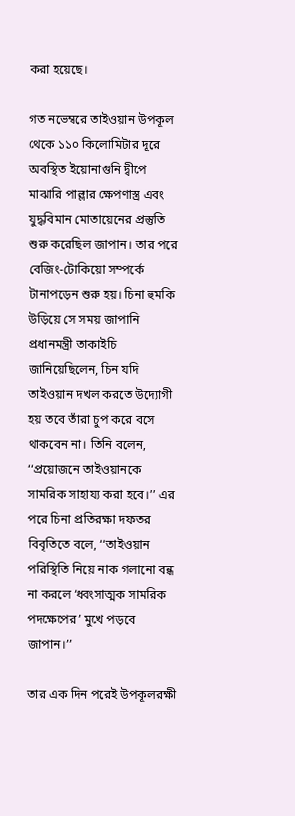করা হয়েছে।

গত নভেম্বরে তাইওয়ান উপকূল থেকে ১১০ কিলোমিটার দূরে অবস্থিত ইয়োনাগুনি দ্বীপে মাঝারি পাল্লার ক্ষেপণাস্ত্র এবং যুদ্ধবিমান মোতায়েনের প্রস্তুতি শুরু করেছিল জাপান। তার পরে বেজিং-টোকিয়ো সম্পর্কে টানাপড়েন শুরু হয়। চিনা হুমকি উড়িয়ে সে সময় জাপানি প্রধানমন্ত্রী তাকাইচি জানিয়েছিলেন, চিন যদি তাইওয়ান দখল করতে উদ্যোগী হয় তবে তাঁরা চুপ করে বসে থাকবেন না। তিনি বলেন, ‘‘প্রয়োজনে তাইওয়ানকে সামরিক সাহায্য করা হবে।’’ এর পরে চিনা প্রতিরক্ষা দফতর বিবৃতিতে বলে, ‘‘তাইওয়ান পরিস্থিতি নিয়ে নাক গলানো বন্ধ না করলে ‘ধ্বংসাত্মক সামরিক পদক্ষেপের’ মুখে পড়বে জাপান।’’

তার এক দিন পরেই উপকূলরক্ষী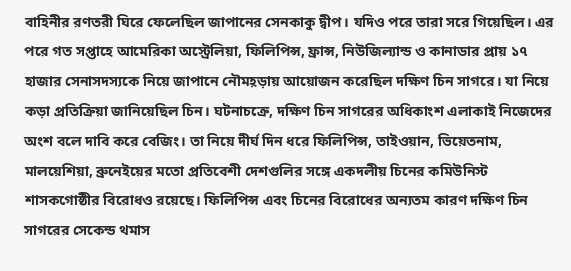বাহিনীর রণতরী ঘিরে ফেলেছিল জাপানের সেনকাকু দ্বীপ। যদিও পরে তারা সরে গিয়েছিল। এর পরে গত সপ্তাহে আমেরিকা অস্ট্রেলিয়া, ফিলিপিন্স, ফ্রান্স, নিউজিল্যান্ড ও কানাডার প্রায় ১৭ হাজার সেনাসদস্যকে নিয়ে জাপানে নৌমহ়ড়ায় আয়োজন করেছিল দক্ষিণ চিন সাগরে। যা নিয়ে কড়া প্রতিক্রিয়া জানিয়েছিল চিন। ঘটনাচক্রে, দক্ষিণ চিন সাগরের অধিকাংশ এলাকাই নিজেদের অংশ বলে দাবি করে বেজিং। তা নিয়ে দীর্ঘ দিন ধরে ফিলিপিন্স, তাইওয়ান, ভিয়েতনাম, মালয়েশিয়া, ব্রুনেইয়ের মতো প্রতিবেশী দেশগুলির সঙ্গে একদলীয় চিনের কমিউনিস্ট শাসকগোষ্ঠীর বিরোধও রয়েছে। ফিলিপিন্স এবং চিনের বিরোধের অন্যতম কারণ দক্ষিণ চিন সাগরের সেকেন্ড থমাস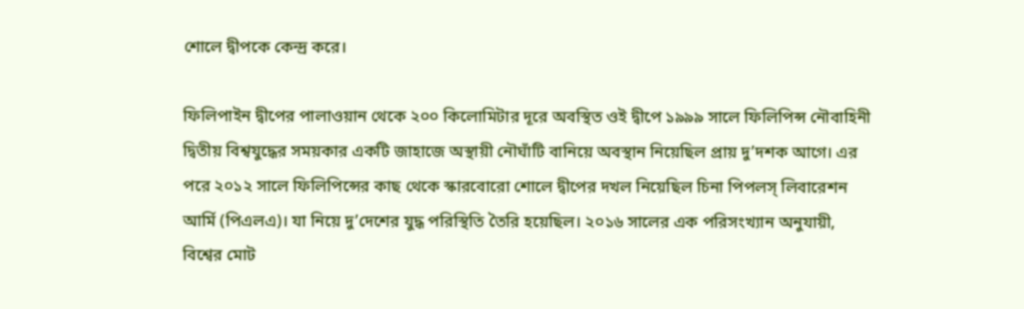শোলে দ্বীপকে কেন্দ্র করে।

ফিলিপাইন দ্বীপের পালাওয়ান থেকে ২০০ কিলোমিটার দূরে অবস্থিত ওই দ্বীপে ১৯৯৯ সালে ফিলিপিন্স নৌবাহিনী দ্বিতীয় বিশ্বযুদ্ধের সময়কার একটি জাহাজে অস্থায়ী নৌঘাঁটি বানিয়ে অবস্থান নিয়েছিল প্রায় দু’দশক আগে। এর পরে ২০১২ সালে ফিলিপিন্সের কাছ থেকে স্কারবোরো শোলে দ্বীপের দখল নিয়েছিল চিনা পিপলস্‌ লিবারেশন আর্মি (পিএলএ)। যা নিয়ে দু’দেশের যুদ্ধ পরিস্থিতি তৈরি হয়েছিল। ২০১৬ সালের এক পরিসংখ্যান অনুযায়ী, বিশ্বের মোট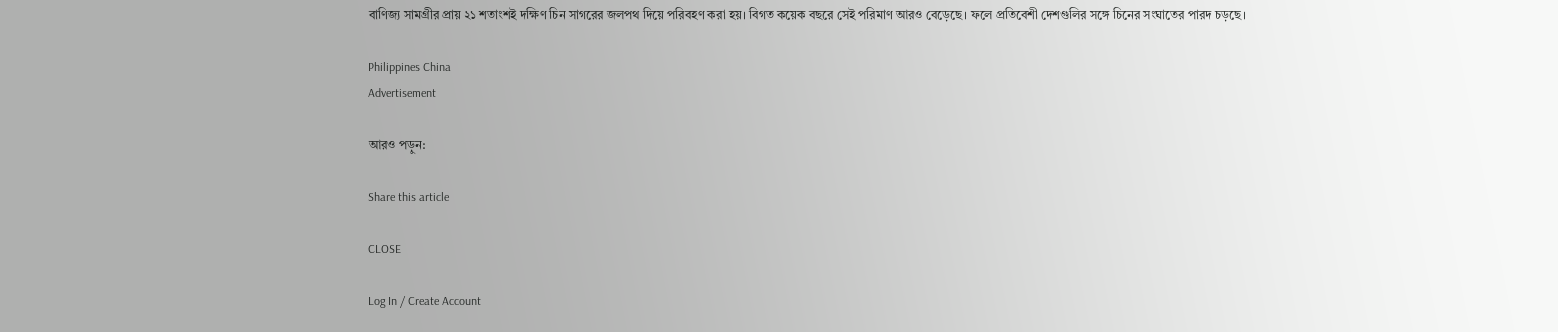বাণিজ্য সামগ্রীর প্রায় ২১ শতাংশই দক্ষিণ চিন সাগরের জলপথ দিয়ে পরিবহণ করা হয়। বিগত কয়েক বছরে সেই পরিমাণ আরও বেড়েছে। ফলে প্রতিবেশী দেশগুলির সঙ্গে চিনের সংঘাতের পারদ চড়ছে।

Philippines China
Advertisement

আরও পড়ুন:

Share this article

CLOSE

Log In / Create Account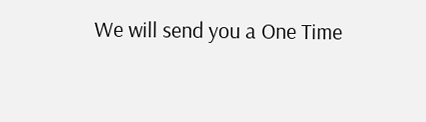We will send you a One Time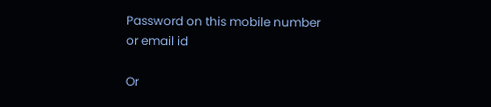Password on this mobile number or email id

Or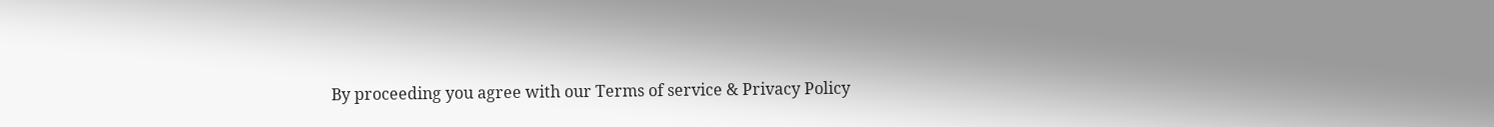By proceeding you agree with our Terms of service & Privacy Policy